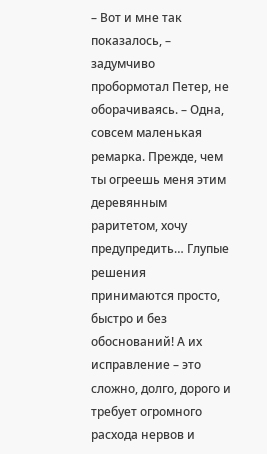– Вот и мне так показалось, – задумчиво пробормотал Петер, не оборачиваясь. – Одна, совсем маленькая ремарка. Прежде, чем ты огреешь меня этим деревянным раритетом, хочу предупредить… Глупые решения принимаются просто, быстро и без обоснований! А их исправление – это сложно, долго, дорого и требует огромного расхода нервов и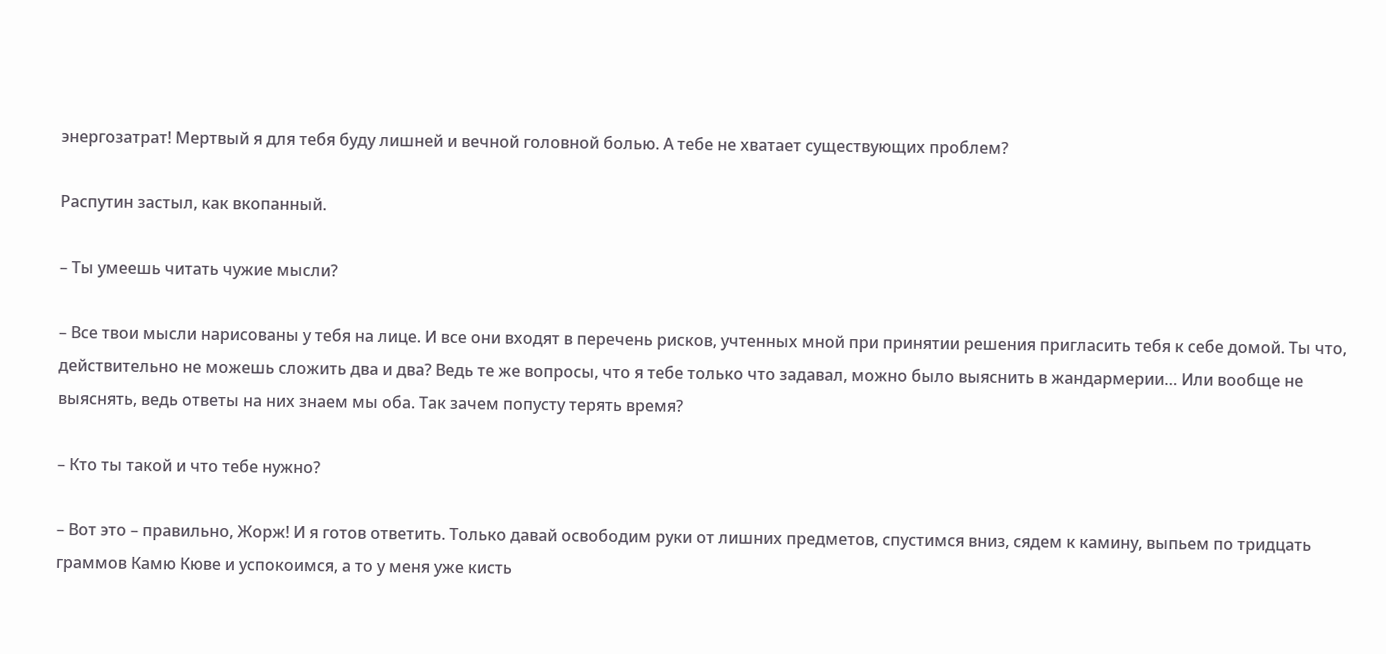энергозатрат! Мертвый я для тебя буду лишней и вечной головной болью. А тебе не хватает существующих проблем?

Распутин застыл, как вкопанный.

– Ты умеешь читать чужие мысли?

– Все твои мысли нарисованы у тебя на лице. И все они входят в перечень рисков, учтенных мной при принятии решения пригласить тебя к себе домой. Ты что, действительно не можешь сложить два и два? Ведь те же вопросы, что я тебе только что задавал, можно было выяснить в жандармерии… Или вообще не выяснять, ведь ответы на них знаем мы оба. Так зачем попусту терять время?

– Кто ты такой и что тебе нужно?

– Вот это – правильно, Жорж! И я готов ответить. Только давай освободим руки от лишних предметов, спустимся вниз, сядем к камину, выпьем по тридцать граммов Камю Кюве и успокоимся, а то у меня уже кисть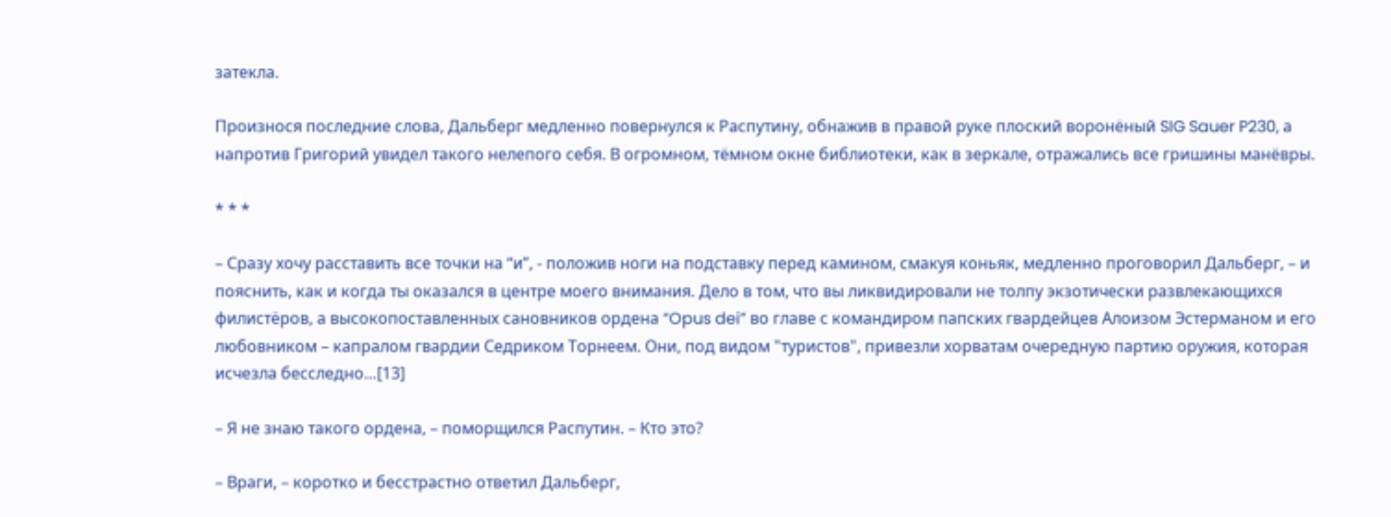затекла.

Произнося последние слова, Дальберг медленно повернулся к Распутину, обнажив в правой руке плоский воронёный SIG Sauer P230, а напротив Григорий увидел такого нелепого себя. В огромном, тёмном окне библиотеки, как в зеркале, отражались все гришины манёвры.

* * *

– Сразу хочу расставить все точки на “и”, - положив ноги на подставку перед камином, смакуя коньяк, медленно проговорил Дальберг, – и пояснить, как и когда ты оказался в центре моего внимания. Дело в том, что вы ликвидировали не толпу экзотически развлекающихся филистёров, а высокопоставленных сановников ордена “Opus dei” во главе с командиром папских гвардейцев Алоизом Эстерманом и его любовником – капралом гвардии Седриком Торнеем. Они, под видом "туристов", привезли хорватам очередную партию оружия, которая исчезла бесследно…[13]

– Я не знаю такого ордена, – поморщился Распутин. – Кто это?

– Враги, – коротко и бесстрастно ответил Дальберг,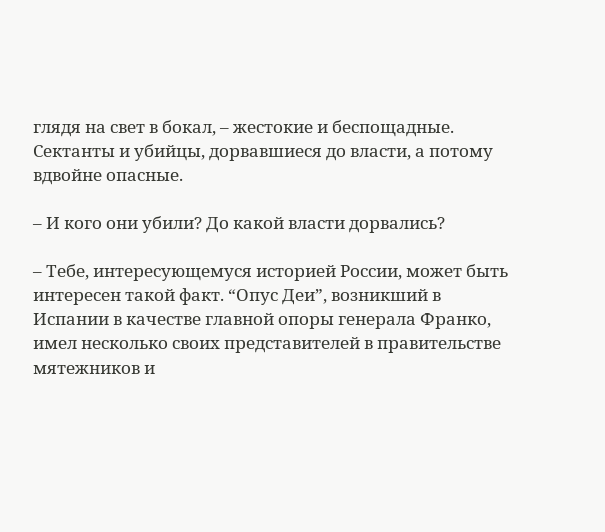глядя на свет в бокал, – жестокие и беспощадные. Сектанты и убийцы, дорвавшиеся до власти, а потому вдвойне опасные.

– И кого они убили? До какой власти дорвались?

– Тебе, интересующемуся историей России, может быть интересен такой факт. “Опус Деи”, возникший в Испании в качестве главной опоры генерала Франко, имел несколько своих представителей в правительстве мятежников и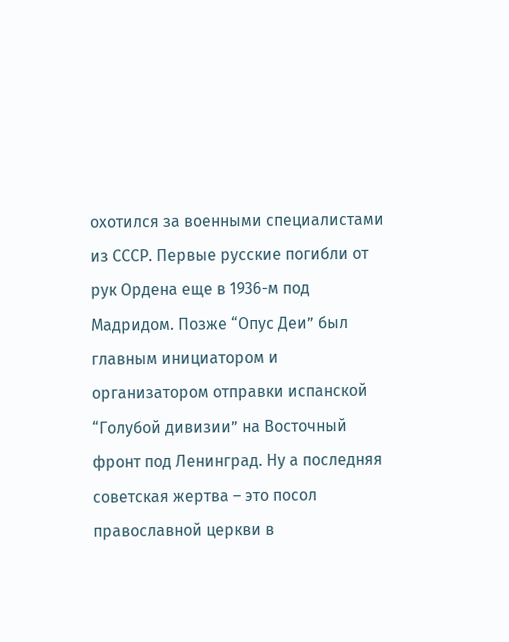охотился за военными специалистами из СССР. Первые русские погибли от рук Ордена еще в 1936-м под Мадридом. Позже “Опус Деи” был главным инициатором и организатором отправки испанской “Голубой дивизии” на Восточный фронт под Ленинград. Ну а последняя советская жертва – это посол православной церкви в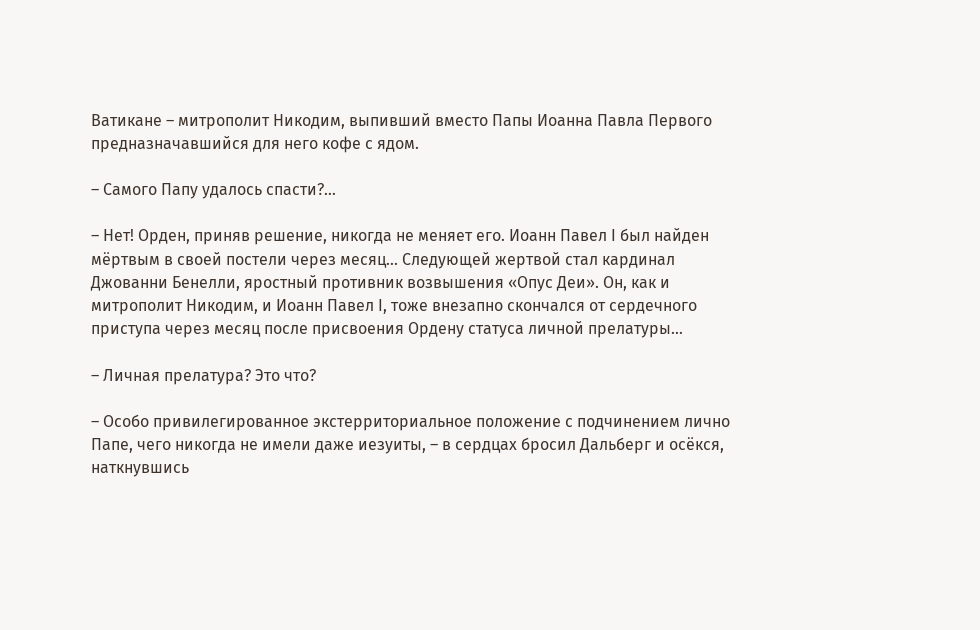Ватикане – митрополит Никодим, выпивший вместо Папы Иоанна Павла Первого предназначавшийся для него кофе с ядом.

– Самого Папу удалось спасти?…

– Нет! Орден, приняв решение, никогда не меняет его. Иоанн Павел I был найден мёртвым в своей постели через месяц… Следующей жертвой стал кардинал Джованни Бенелли, яростный противник возвышения «Опус Деи». Он, как и митрополит Никодим, и Иоанн Павел I, тоже внезапно скончался от сердечного приступа через месяц после присвоения Ордену статуса личной прелатуры…

– Личная прелатура? Это что?

– Особо привилегированное экстерриториальное положение с подчинением лично Папе, чего никогда не имели даже иезуиты, – в сердцах бросил Дальберг и осёкся, наткнувшись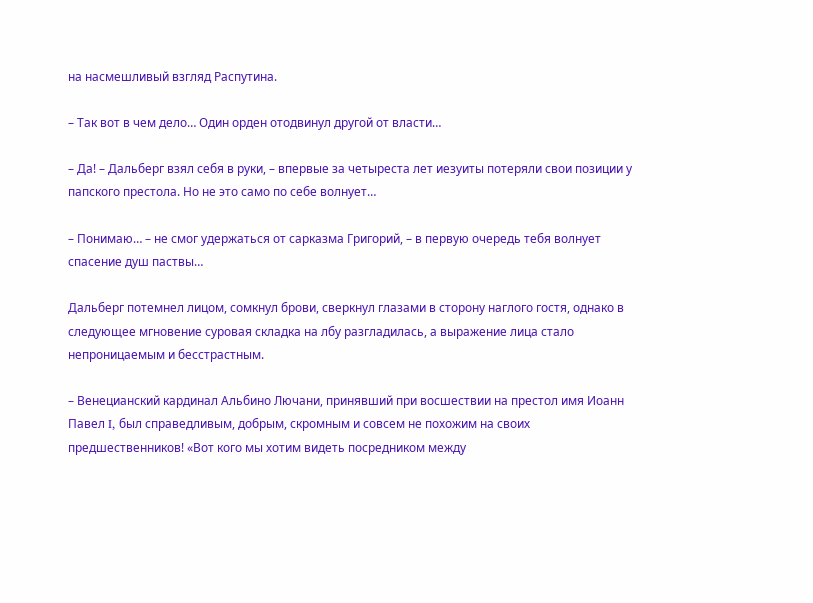на насмешливый взгляд Распутина.

– Так вот в чем дело… Один орден отодвинул другой от власти…

– Да! – Дальберг взял себя в руки, – впервые за четыреста лет иезуиты потеряли свои позиции у папского престола. Но не это само по себе волнует…

– Понимаю… – не смог удержаться от сарказма Григорий, – в первую очередь тебя волнует спасение душ паствы…

Дальберг потемнел лицом, сомкнул брови, сверкнул глазами в сторону наглого гостя, однако в следующее мгновение суровая складка на лбу разгладилась, а выражение лица стало непроницаемым и бесстрастным.

– Венецианский кардинал Альбино Лючани, принявший при восшествии на престол имя Иоанн Павел I, был справедливым, добрым, скромным и совсем не похожим на своих предшественников! «Вот кого мы хотим видеть посредником между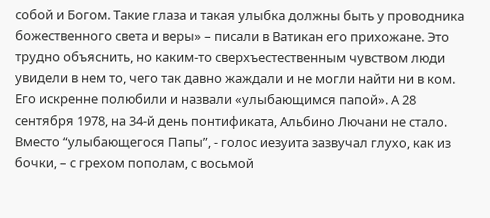собой и Богом. Такие глаза и такая улыбка должны быть у проводника божественного света и веры» – писали в Ватикан его прихожане. Это трудно объяснить, но каким-то сверхъестественным чувством люди увидели в нем то, чего так давно жаждали и не могли найти ни в ком. Его искренне полюбили и назвали «улыбающимся папой». А 28 сентября 1978, на 34-й день понтификата, Альбино Лючани не стало. Вместо “улыбающегося Папы”, - голос иезуита зазвучал глухо, как из бочки, – с грехом пополам, с восьмой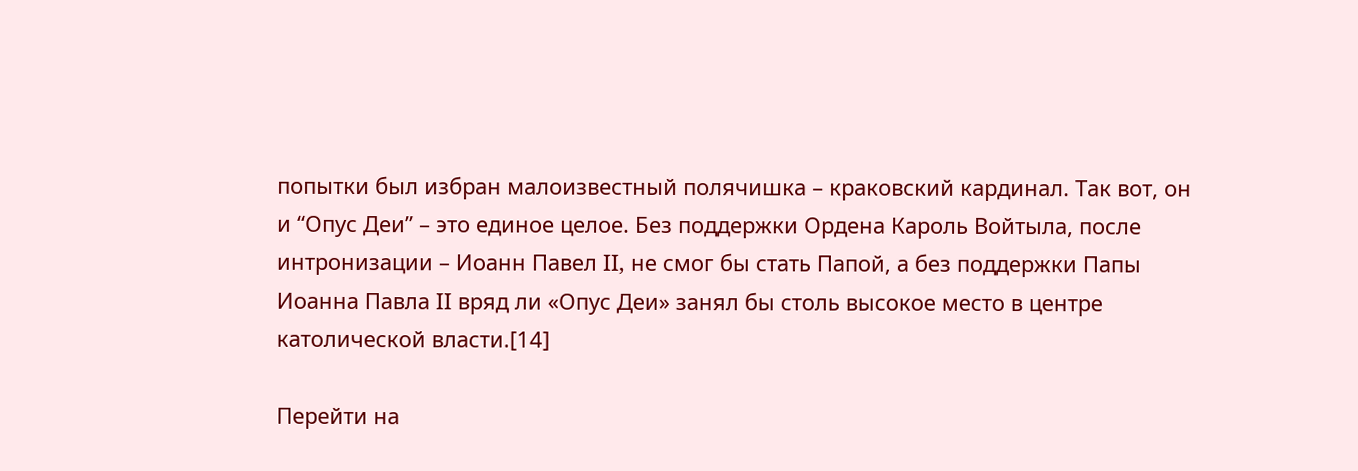попытки был избран малоизвестный полячишка – краковский кардинал. Так вот, он и “Опус Деи” – это единое целое. Без поддержки Ордена Кароль Войтыла, после интронизации – Иоанн Павел II, не смог бы стать Папой, а без поддержки Папы Иоанна Павла II вряд ли «Опус Деи» занял бы столь высокое место в центре католической власти.[14]

Перейти на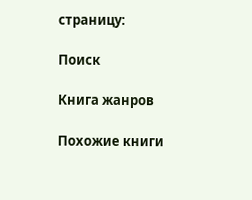страницу:

Поиск

Книга жанров

Похожие книги